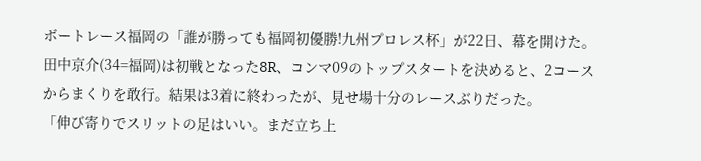ボートレース福岡の「誰が勝っても福岡初優勝!九州プロレス杯」が22日、幕を開けた。
田中京介(34=福岡)は初戦となった8R、コンマ09のトップスタートを決めると、2コースからまくりを敢行。結果は3着に終わったが、見せ場十分のレースぶりだった。
「伸び寄りでスリットの足はいい。まだ立ち上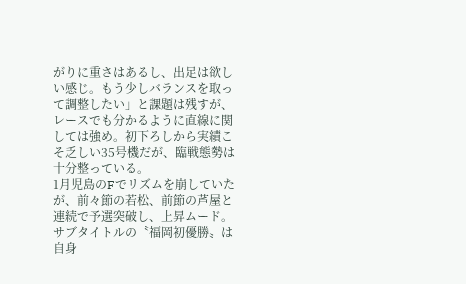がりに重さはあるし、出足は欲しい感じ。もう少しバランスを取って調整したい」と課題は残すが、レースでも分かるように直線に関しては強め。初下ろしから実績こそ乏しい35号機だが、臨戦態勢は十分整っている。
1月児島のFでリズムを崩していたが、前々節の若松、前節の芦屋と連続で予選突破し、上昇ムード。サブタイトルの〝福岡初優勝〟は自身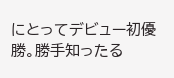にとってデビュー初優勝。勝手知ったる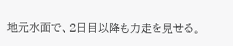地元水面で、2日目以降も力走を見せる。